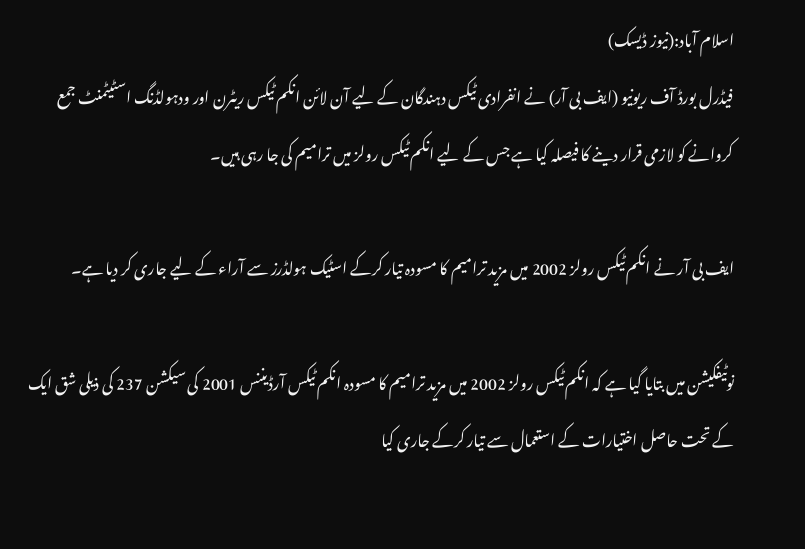اسلام آباد:(نیوز ڈیسک)
فیڈرل بورڈ آف ریونیو (ایف بی آر) نے انفرادی ٹیکس دہندگان کے لیے آن لائن انکم ٹیکس ریٹرن اور ودہولڈنگ اسٹیٹمنٹ جمع کروانے کو لازمی قرار دینے کا فیصلہ کیا ہے جس کے لیے انکم ٹیکس رولز میں ترامیم کی جا رہی ہیں۔

ایف بی آر نے انکم ٹیکس رولز 2002 میں مزید ترامیم کا مسودہ تیار کرکے اسٹیک ہولڈرز سے آراء کے لیے جاری کر دیا ہے۔

نوٹیفکیشن میں بتایا گیا ہے کہ انکم ٹیکس رولز 2002 میں مزید ترامیم کا مسودہ انکم ٹیکس آرڈیننس 2001 کی سیکشن 237 کی ذیلی شق ایک کے تحت حاصل اختیارات کے استعمال سے تیار کرکے جاری کیا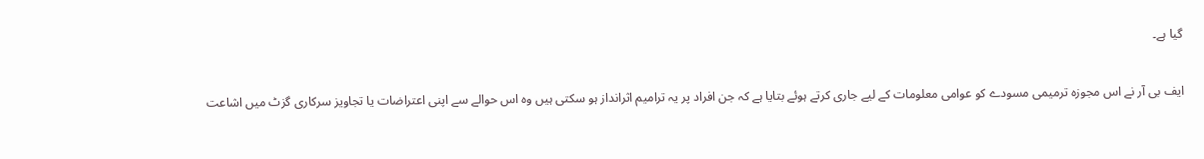گیا ہے۔

ایف بی آر نے اس مجوزہ ترمیمی مسودے کو عوامی معلومات کے لیے جاری کرتے ہوئے بتایا ہے کہ جن افراد پر یہ ترامیم اثرانداز ہو سکتی ہیں وہ اس حوالے سے اپنی اعتراضات یا تجاویز سرکاری گزٹ میں اشاعت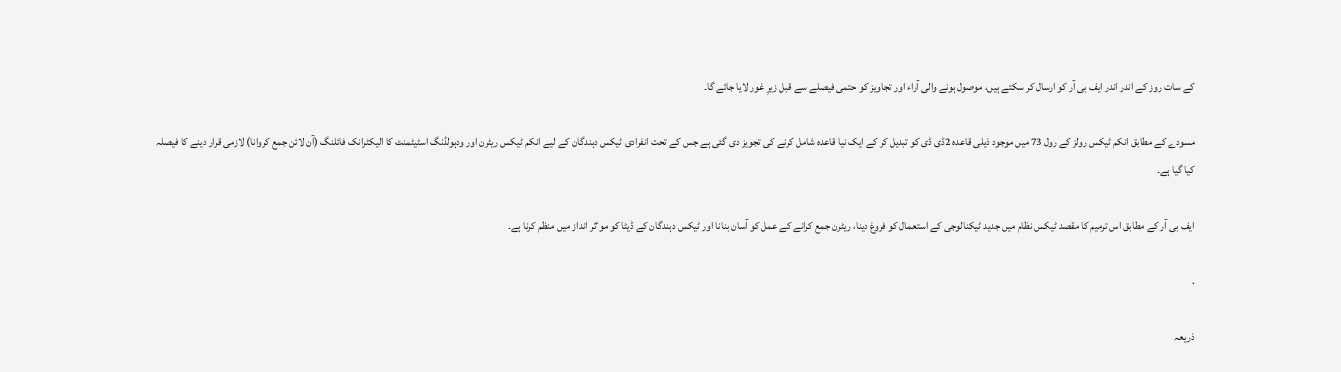کے سات روز کے اندر اندر ایف بی آر کو ارسال کر سکتے ہیں، موصول ہونے والی آراء اور تجاویز کو حتمی فیصلے سے قبل زیرِ غور لایا جائے گا۔

مسودے کے مطابق انکم ٹیکس رولز کے رول 73 میں موجود ذیلی قاعدہ 2ڈی ڈی کو تبدیل کر کے ایک نیا قاعدہ شامل کرنے کی تجویز دی گئی ہے جس کے تحت انفرادی ٹیکس دہندگان کے لیے انکم ٹیکس ریٹرن اور ودہولڈنگ اسٹیٹمنٹ کا الیکٹرانک فائلنگ (آن لائن جمع کروانا) لازمی قرار دینے کا فیصلہ کیا گیا ہے۔

ایف بی آر کے مطابق اس ترمیم کا مقصد ٹیکس نظام میں جدید ٹیکنالوجی کے استعمال کو فروغ دینا، ریٹرن جمع کرانے کے عمل کو آسان بنانا اور ٹیکس دہندگان کے ڈیٹا کو موٴثر انداز میں منظم کرنا ہے۔

.

ذریعہ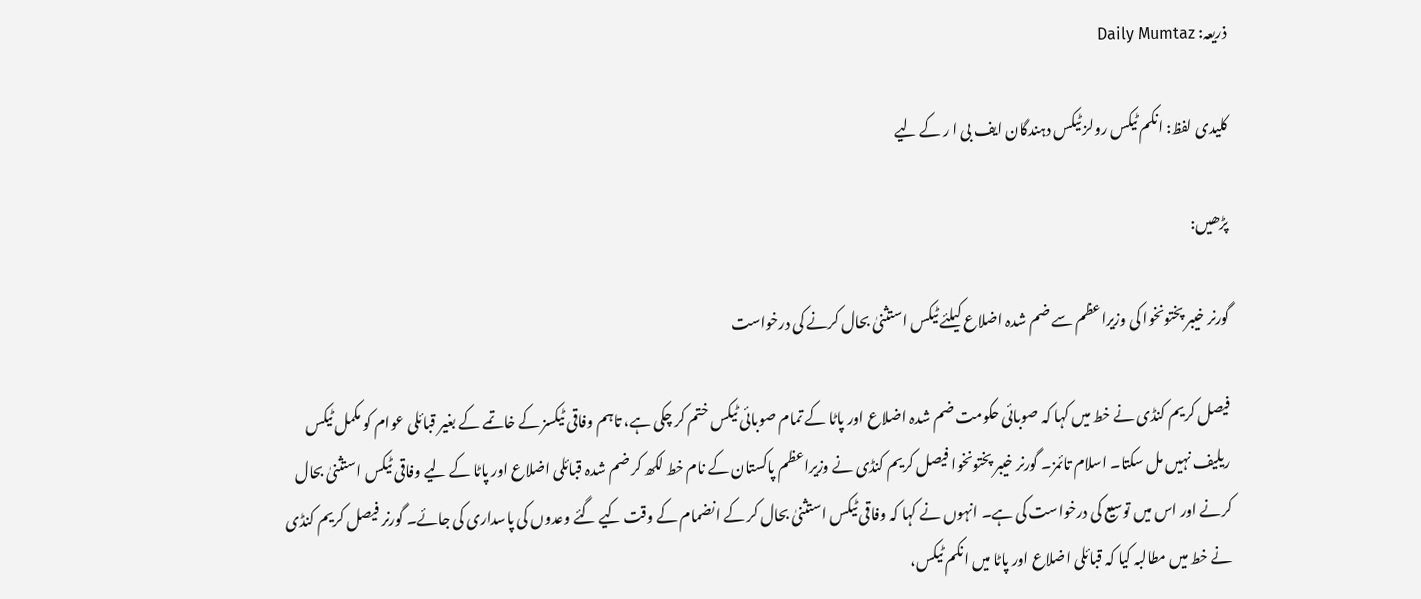ذریعہ: Daily Mumtaz

کلیدی لفظ: انکم ٹیکس رولز ٹیکس دہندگان ایف بی ا ر کے لیے

پڑھیں:

گورنر خیبر پختونخوا کی وزیراعظم سے ضم شدہ اضلاع کیلئے ٹیکس استثنیٰ بحال کرنے کی درخواست

فیصل کریم کنڈی نے خط میں کہا کہ صوبائی حکومت ضم شدہ اضلاع اور پاٹا کے تمام صوبائی ٹیکس ختم کر چکی ہے، تاہم وفاقی ٹیکسز کے خاتمے کے بغیر قبائلی عوام کو مکمل ٹیکس ریلیف نہیں مل سکتا۔ اسلام تائمز۔ گورنر خیبر پختونخوا فیصل کریم کنڈی نے وزیراعظم پاکستان کے نام خط لکھ کر ضم شدہ قبائلی اضلاع اور پاٹا کے لیے وفاقی ٹیکس استثنیٰ بحال کرنے اور اس میں توسیع کی درخواست کی ہے۔ انہوں نے کہا کہ وفاقی ٹیکس استثنیٰ بحال کر کے انضمام کے وقت کیے گئے وعدوں کی پاسداری کی جائے۔ گورنر فیصل کریم کنڈی نے خط میں مطالبہ کیا کہ قبائلی اضلاع اور پاٹا میں انکم ٹیکس،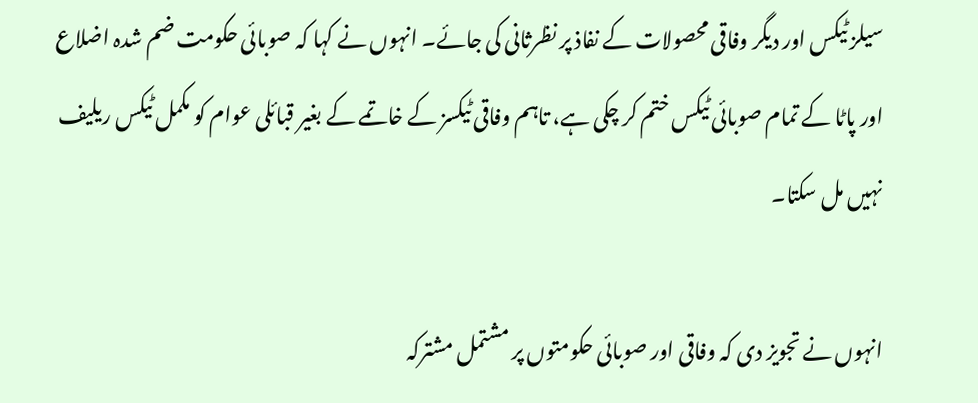سیلز ٹیکس اور دیگر وفاقی محصولات کے نفاذ پر نظرثانی کی جائے۔ انہوں نے کہا کہ صوبائی حکومت ضم شدہ اضلاع اور پاٹا کے تمام صوبائی ٹیکس ختم کر چکی ہے، تاہم وفاقی ٹیکسز کے خاتمے کے بغیر قبائلی عوام کو مکمل ٹیکس ریلیف نہیں مل سکتا۔

انہوں نے تجویز دی کہ وفاقی اور صوبائی حکومتوں پر مشتمل مشترکہ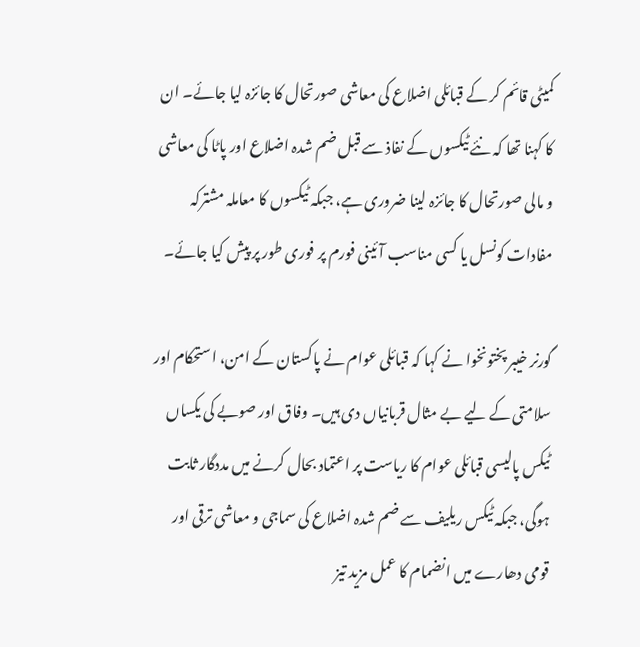کمیٹی قائم کر کے قبائلی اضلاع کی معاشی صورتحال کا جائزہ لیا جائے۔ ان کا کہنا تھا کہ نئے ٹیکسوں کے نفاذ سے قبل ضم شدہ اضلاع اور پاٹا کی معاشی و مالی صورتحال کا جائزہ لینا ضروری ہے، جبکہ ٹیکسوں کا معاملہ مشترکہ مفادات کونسل یا کسی مناسب آئینی فورم پر فوری طور پر پیش کیا جائے۔

گورنر خیبر پختونخوا نے کہا کہ قبائلی عوام نے پاکستان کے امن، استحکام اور سلامتی کے لیے بے مثال قربانیاں دی ہیں۔ وفاق اور صوبے کی یکساں ٹیکس پالیسی قبائلی عوام کا ریاست پر اعتماد بحال کرنے میں مددگار ثابت ہوگی، جبکہ ٹیکس ریلیف سے ضم شدہ اضلاع کی سماجی و معاشی ترقی اور قومی دھارے میں انضمام کا عمل مزید تیز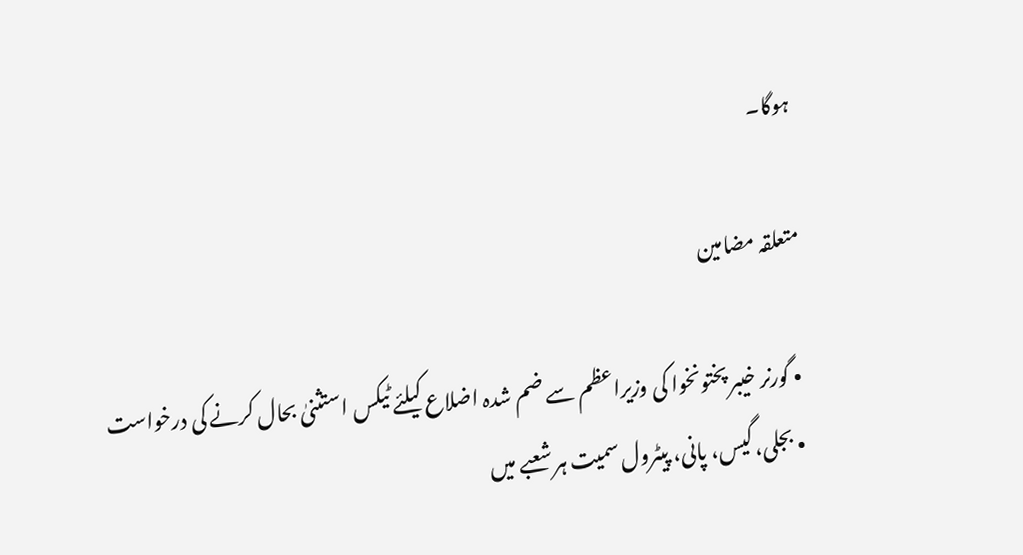ہوگا۔

متعلقہ مضامین

  • گورنر خیبر پختونخوا کی وزیراعظم سے ضم شدہ اضلاع کیلئے ٹیکس استثنیٰ بحال کرنے کی درخواست
  • بجلی، گیس، پانی، پیٹرول سمیت ہر شعبے میں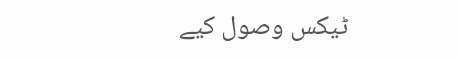ٹیکس وصول کیے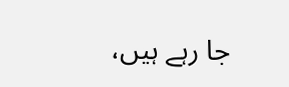جا رہے ہیں،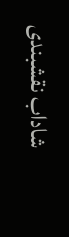شاداب نقشبندی